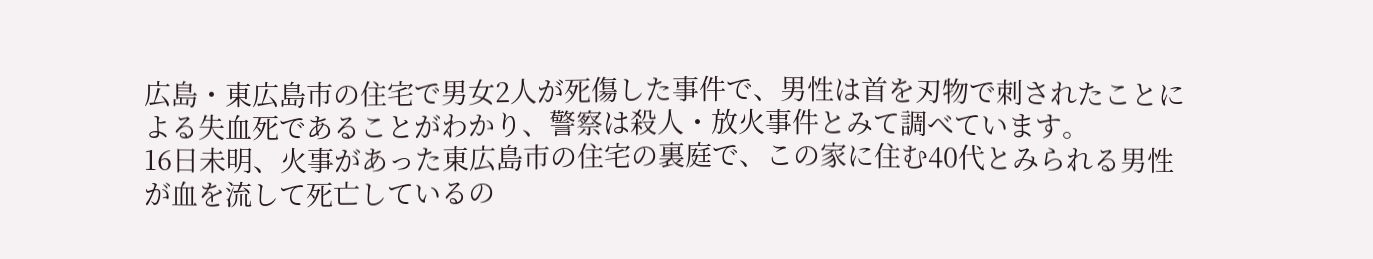広島・東広島市の住宅で男女2人が死傷した事件で、男性は首を刃物で刺されたことによる失血死であることがわかり、警察は殺人・放火事件とみて調べています。
16日未明、火事があった東広島市の住宅の裏庭で、この家に住む40代とみられる男性が血を流して死亡しているの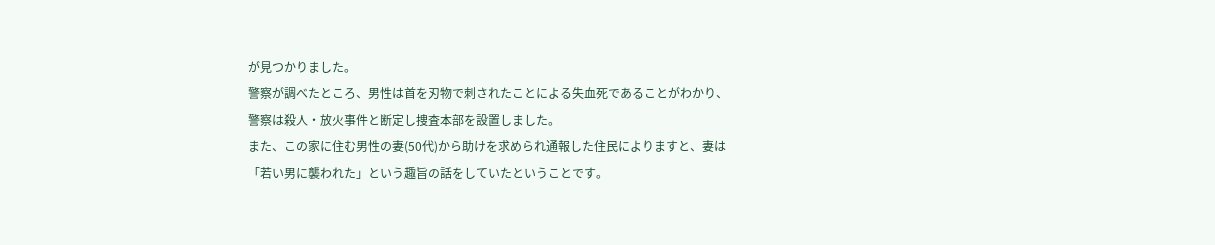が見つかりました。
警察が調べたところ、男性は首を刃物で刺されたことによる失血死であることがわかり、警察は殺人・放火事件と断定し捜査本部を設置しました。
また、この家に住む男性の妻(50代)から助けを求められ通報した住民によりますと、妻は「若い男に襲われた」という趣旨の話をしていたということです。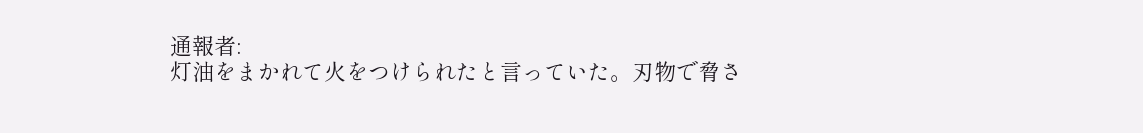通報者:
灯油をまかれて火をつけられたと言っていた。刃物で脅さ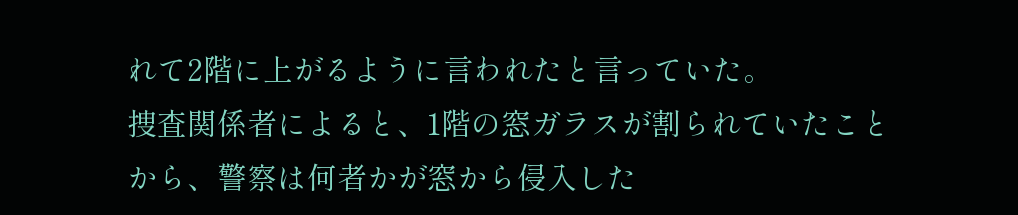れて2階に上がるように言われたと言っていた。
捜査関係者によると、1階の窓ガラスが割られていたことから、警察は何者かが窓から侵入した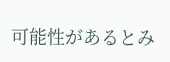可能性があるとみ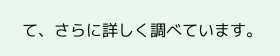て、さらに詳しく調べています。